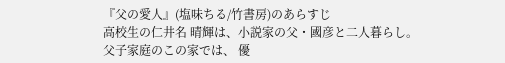『父の愛人』(塩味ちる/竹書房)のあらすじ
高校生の仁井名 晴輝は、小説家の父・國彦と二人暮らし。 父子家庭のこの家では、 優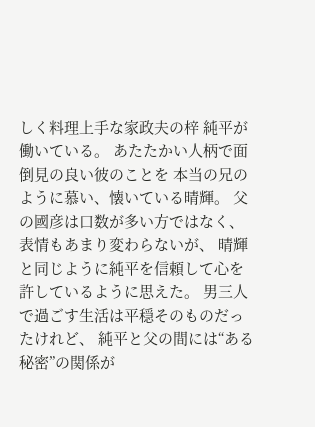しく料理上手な家政夫の梓 純平が働いている。 あたたかい人柄で面倒見の良い彼のことを 本当の兄のように慕い、懐いている晴輝。 父の國彦は口数が多い方ではなく、表情もあまり変わらないが、 晴輝と同じように純平を信頼して心を許しているように思えた。 男三人で過ごす生活は平穏そのものだったけれど、 純平と父の間には“ある秘密”の関係が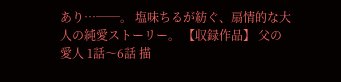あり…──。 塩味ちるが紡ぐ、扇情的な大人の純愛ストーリー。 【収録作品】 父の愛人 1話〜6話 描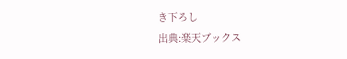き下ろし
出典:楽天ブックス